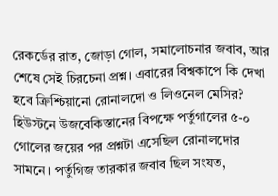রেকর্ডের রাত, জোড়া গোল, সমালোচনার জবাব, আর শেষে সেই চিরচেনা প্রশ্ন। এবারের বিশ্বকাপে কি দেখা হবে ক্রিশ্চিয়ানো রোনালদো ও লিওনেল মেসির? হিউস্টনে উজবেকিস্তানের বিপক্ষে পর্তুগালের ৫-০ গোলের জয়ের পর প্রশ্নটা এসেছিল রোনালদোর সামনে। পর্তুগিজ তারকার জবাব ছিল সংযত,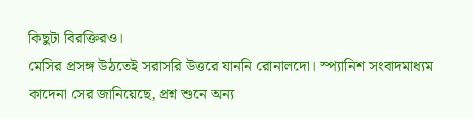কিছুটা বিরক্তিরও।
মেসির প্রসঙ্গ উঠতেই সরাসরি উত্তরে যাননি রোনালদো। স্প্যানিশ সংবাদমাধ্যম কাদেনা সের জানিয়েছে, প্রশ্ন শুনে অন্য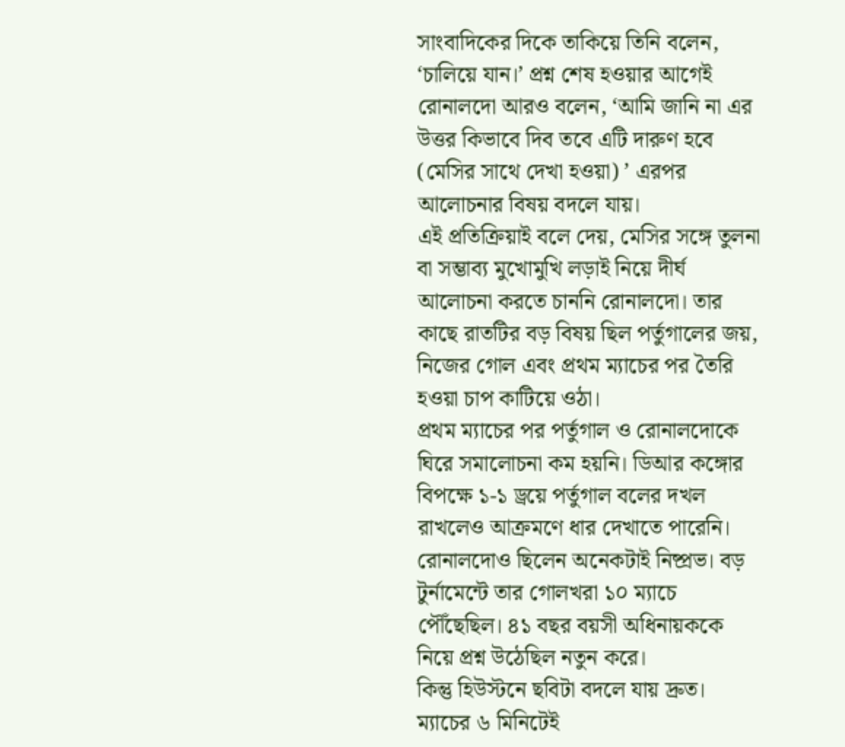সাংবাদিকের দিকে তাকিয়ে তিনি বলেন, ‘চালিয়ে যান।’ প্রশ্ন শেষ হওয়ার আগেই রোনালদো আরও বলেন, ‘আমি জানি না এর উত্তর কিভাবে দিব তবে এটি দারুণ হবে (মেসির সাথে দেখা হওয়া) ’ এরপর আলোচনার বিষয় বদলে যায়।
এই প্রতিক্রিয়াই বলে দেয়, মেসির সঙ্গে তুলনা বা সম্ভাব্য মুখোমুখি লড়াই নিয়ে দীর্ঘ আলোচনা করতে চাননি রোনালদো। তার কাছে রাতটির বড় বিষয় ছিল পর্তুগালের জয়, নিজের গোল এবং প্রথম ম্যাচের পর তৈরি হওয়া চাপ কাটিয়ে ওঠা।
প্রথম ম্যাচের পর পর্তুগাল ও রোনালদোকে ঘিরে সমালোচনা কম হয়নি। ডিআর কঙ্গোর বিপক্ষে ১-১ ড্রয়ে পর্তুগাল বলের দখল রাখলেও আক্রমণে ধার দেখাতে পারেনি। রোনালদোও ছিলেন অনেকটাই নিষ্প্রভ। বড় টুর্নামেন্টে তার গোলখরা ১০ ম্যাচে পৌঁছেছিল। ৪১ বছর বয়সী অধিনায়ককে নিয়ে প্রশ্ন উঠেছিল নতুন করে।
কিন্তু হিউস্টনে ছবিটা বদলে যায় দ্রুত। ম্যাচের ৬ মিনিটেই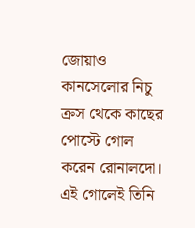জোয়াও কানসেলোর নিচু ক্রস থেকে কাছের পোস্টে গোল করেন রোনালদো। এই গোলেই তিনি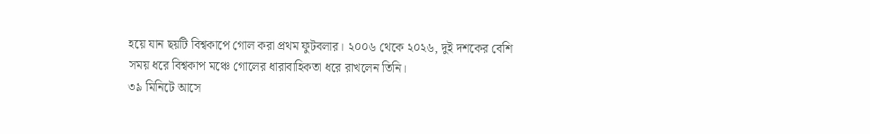হয়ে যান ছয়টি বিশ্বকাপে গোল করা প্রথম ফুটবলার। ২০০৬ থেকে ২০২৬, দুই দশকের বেশি সময় ধরে বিশ্বকাপ মঞ্চে গোলের ধারাবাহিকতা ধরে রাখলেন তিনি।
৩৯ মিনিটে আসে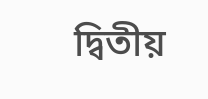দ্বিতীয়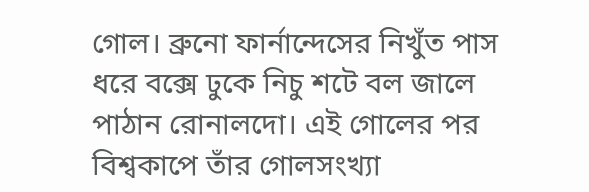গোল। ব্রুনো ফার্নান্দেসের নিখুঁত পাস ধরে বক্সে ঢুকে নিচু শটে বল জালে পাঠান রোনালদো। এই গোলের পর বিশ্বকাপে তাঁর গোলসংখ্যা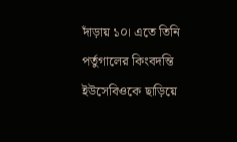দাঁড়ায় ১০। এতে তিনি পর্তুগালের কিংবদন্তি ইউসেবিওকে ছাড়িয়ে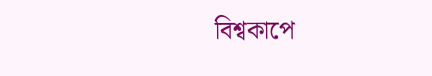বিশ্বকাপে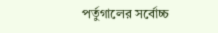পর্তুগালের সর্বোচ্চ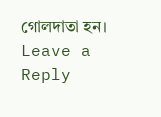গোলদাতা হন।
Leave a Reply